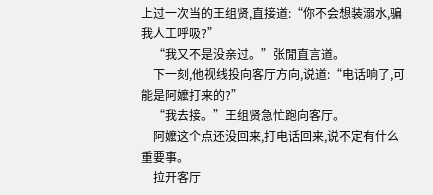上过一次当的王组贤,直接道:“你不会想装溺水,骗我人工呼吸?”
    “我又不是没亲过。”张閒直言道。
    下一刻,他视线投向客厅方向,说道:“电话响了,可能是阿嬤打来的?”
    “我去接。”王组贤急忙跑向客厅。
    阿嬤这个点还没回来,打电话回来,说不定有什么重要事。
    拉开客厅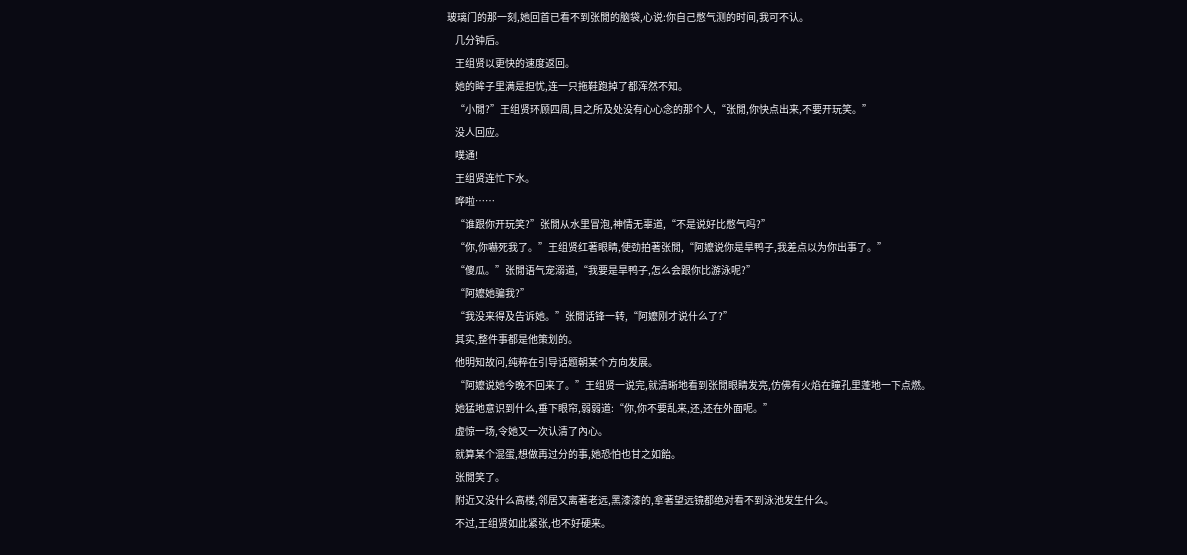玻璃门的那一刻,她回首已看不到张閒的脑袋,心说:你自己憋气测的时间,我可不认。
    几分钟后。
    王组贤以更快的速度返回。
    她的眸子里满是担忧,连一只拖鞋跑掉了都浑然不知。
    “小閒?”王组贤环顾四周,目之所及处没有心心念的那个人,“张閒,你快点出来,不要开玩笑。”
    没人回应。
    噗通!
    王组贤连忙下水。
    哗啦……
    “谁跟你开玩笑?”张閒从水里冒泡,神情无辜道,“不是说好比憋气吗?”
    “你,你嚇死我了。”王组贤红著眼睛,使劲拍著张閒,“阿嬤说你是旱鸭子,我差点以为你出事了。”
    “傻瓜。”张閒语气宠溺道,“我要是旱鸭子,怎么会跟你比游泳呢?”
    “阿嬤她骗我?”
    “我没来得及告诉她。”张閒话锋一转,“阿嬤刚才说什么了?”
    其实,整件事都是他策划的。
    他明知故问,纯粹在引导话题朝某个方向发展。
    “阿嬤说她今晚不回来了。”王组贤一说完,就清晰地看到张閒眼睛发亮,仿佛有火焰在瞳孔里蓬地一下点燃。
    她猛地意识到什么,垂下眼帘,弱弱道:“你,你不要乱来,还,还在外面呢。”
    虚惊一场,令她又一次认清了內心。
    就算某个混蛋,想做再过分的事,她恐怕也甘之如飴。
    张閒笑了。
    附近又没什么高楼,邻居又离著老远,黑漆漆的,拿著望远镜都绝对看不到泳池发生什么。
    不过,王组贤如此紧张,也不好硬来。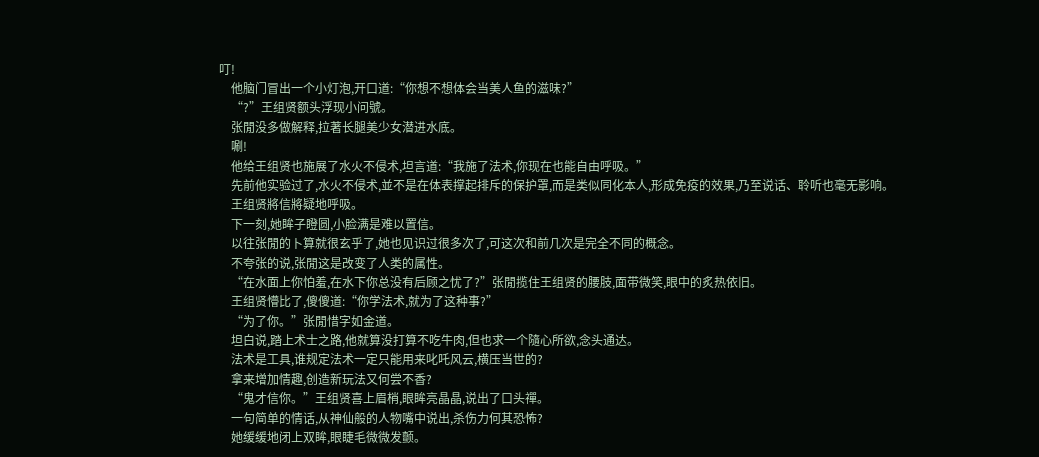叮!
    他脑门冒出一个小灯泡,开口道:“你想不想体会当美人鱼的滋味?”
    “?”王组贤额头浮现小问號。
    张閒没多做解释,拉著长腿美少女潜进水底。
    唰!
    他给王组贤也施展了水火不侵术,坦言道:“我施了法术,你现在也能自由呼吸。”
    先前他实验过了,水火不侵术,並不是在体表撑起排斥的保护罩,而是类似同化本人,形成免疫的效果,乃至说话、聆听也毫无影响。
    王组贤將信將疑地呼吸。
    下一刻,她眸子瞪圆,小脸满是难以置信。
    以往张閒的卜算就很玄乎了,她也见识过很多次了,可这次和前几次是完全不同的概念。
    不夸张的说,张閒这是改变了人类的属性。
    “在水面上你怕羞,在水下你总没有后顾之忧了?”张閒揽住王组贤的腰肢,面带微笑,眼中的炙热依旧。
    王组贤懵比了,傻傻道:“你学法术,就为了这种事?”
    “为了你。”张閒惜字如金道。
    坦白说,踏上术士之路,他就算没打算不吃牛肉,但也求一个隨心所欲,念头通达。
    法术是工具,谁规定法术一定只能用来叱吒风云,横压当世的?
    拿来增加情趣,创造新玩法又何尝不香?
    “鬼才信你。”王组贤喜上眉梢,眼眸亮晶晶,说出了口头禪。
    一句简单的情话,从神仙般的人物嘴中说出,杀伤力何其恐怖?
    她缓缓地闭上双眸,眼睫毛微微发颤。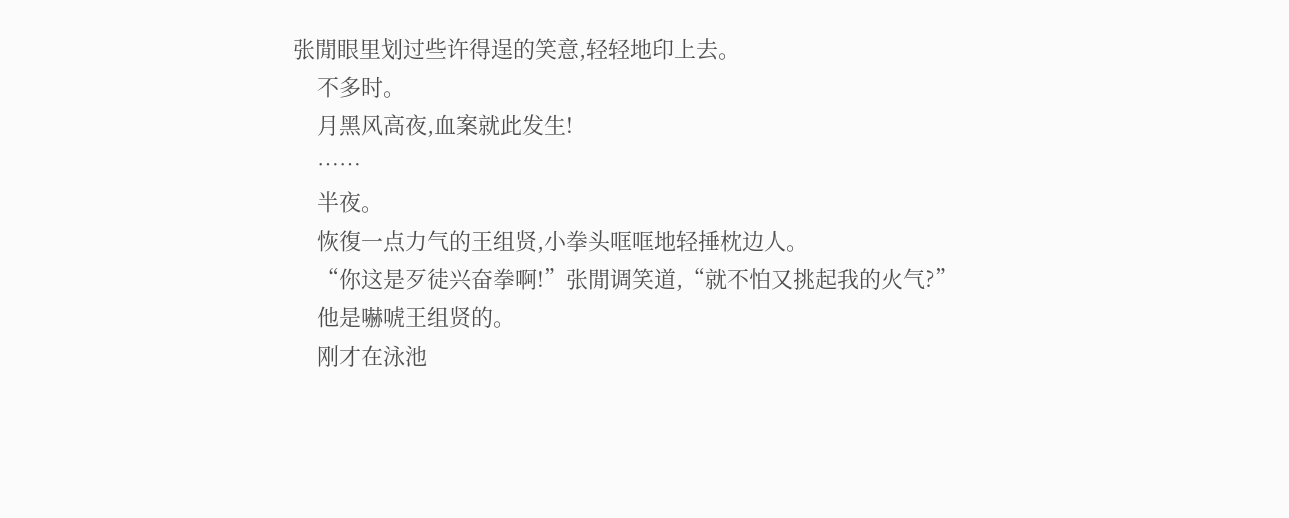张閒眼里划过些许得逞的笑意,轻轻地印上去。
    不多时。
    月黑风高夜,血案就此发生!
    ……
    半夜。
    恢復一点力气的王组贤,小拳头哐哐地轻捶枕边人。
    “你这是歹徒兴奋拳啊!”张閒调笑道,“就不怕又挑起我的火气?”
    他是嚇唬王组贤的。
    刚才在泳池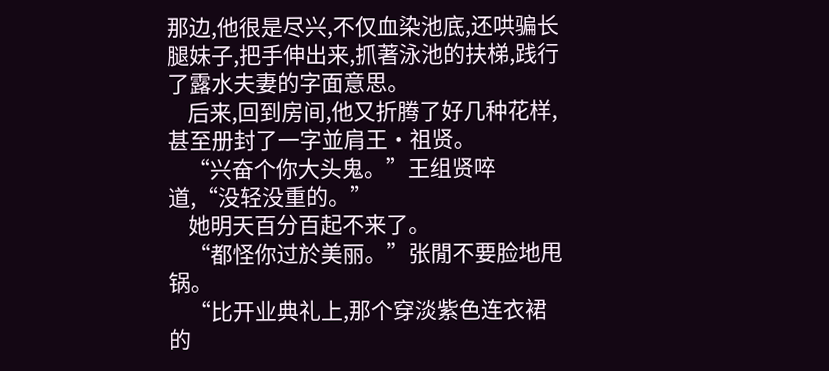那边,他很是尽兴,不仅血染池底,还哄骗长腿妹子,把手伸出来,抓著泳池的扶梯,践行了露水夫妻的字面意思。
    后来,回到房间,他又折腾了好几种花样,甚至册封了一字並肩王·祖贤。
    “兴奋个你大头鬼。”王组贤啐道,“没轻没重的。”
    她明天百分百起不来了。
    “都怪你过於美丽。”张閒不要脸地甩锅。
    “比开业典礼上,那个穿淡紫色连衣裙的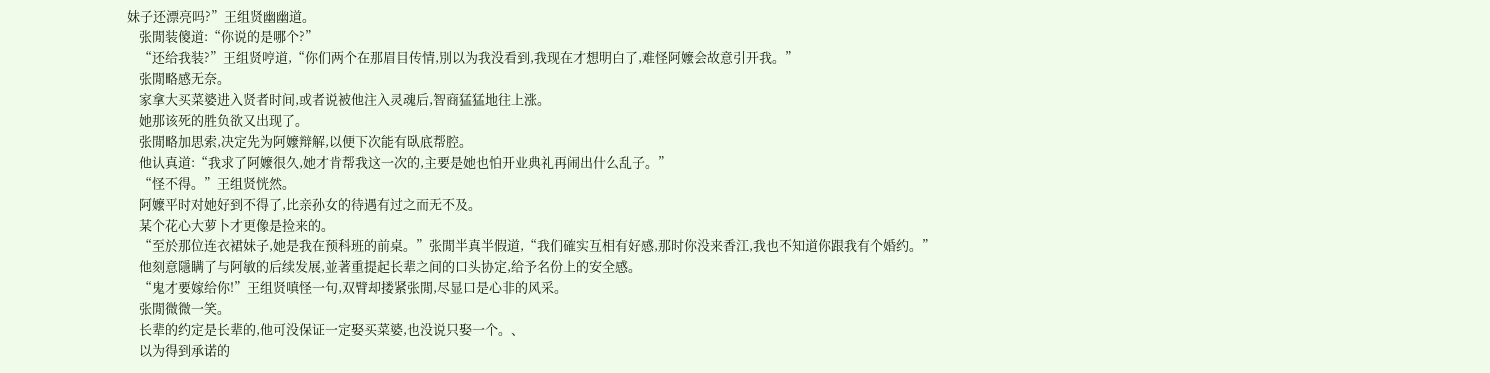妹子还漂亮吗?”王组贤幽幽道。
    张閒装傻道:“你说的是哪个?”
    “还给我装?”王组贤哼道,“你们两个在那眉目传情,別以为我没看到,我现在才想明白了,难怪阿嬤会故意引开我。”
    张閒略感无奈。
    家拿大买菜婆进入贤者时间,或者说被他注入灵魂后,智商猛猛地往上涨。
    她那该死的胜负欲又出现了。
    张閒略加思索,决定先为阿嬤辩解,以便下次能有臥底帮腔。
    他认真道:“我求了阿嬤很久,她才肯帮我这一次的,主要是她也怕开业典礼再闹出什么乱子。”
    “怪不得。”王组贤恍然。
    阿嬤平时对她好到不得了,比亲孙女的待遇有过之而无不及。
    某个花心大萝卜才更像是捡来的。
    “至於那位连衣裙妹子,她是我在预科班的前桌。”张閒半真半假道,“我们確实互相有好感,那时你没来香江,我也不知道你跟我有个婚约。”
    他刻意隱瞒了与阿敏的后续发展,並著重提起长辈之间的口头协定,给予名份上的安全感。
    “鬼才要嫁给你!”王组贤嗔怪一句,双臂却搂紧张閒,尽显口是心非的风采。
    张閒微微一笑。
    长辈的约定是长辈的,他可没保证一定娶买菜婆,也没说只娶一个。、
    以为得到承诺的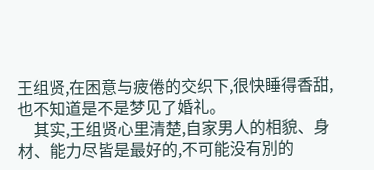王组贤,在困意与疲倦的交织下,很快睡得香甜,也不知道是不是梦见了婚礼。
    其实,王组贤心里清楚,自家男人的相貌、身材、能力尽皆是最好的,不可能没有別的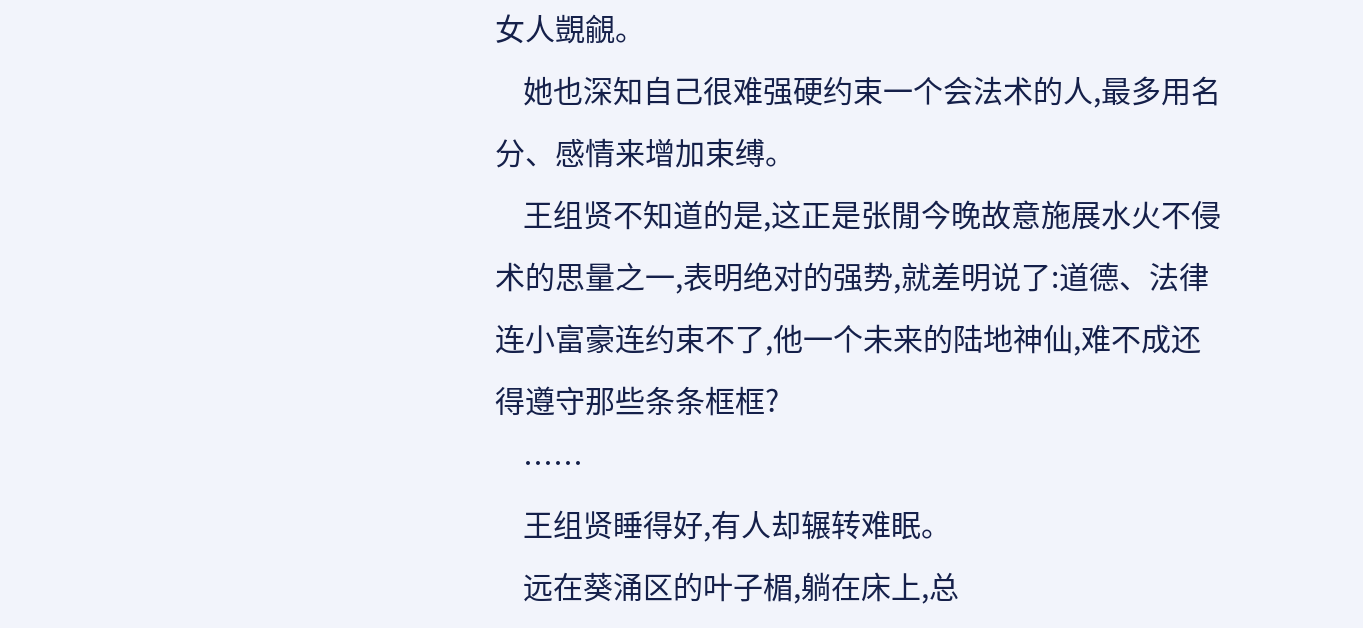女人覬覦。
    她也深知自己很难强硬约束一个会法术的人,最多用名分、感情来增加束缚。
    王组贤不知道的是,这正是张閒今晚故意施展水火不侵术的思量之一,表明绝对的强势,就差明说了:道德、法律连小富豪连约束不了,他一个未来的陆地神仙,难不成还得遵守那些条条框框?
    ……
    王组贤睡得好,有人却辗转难眠。
    远在葵涌区的叶子楣,躺在床上,总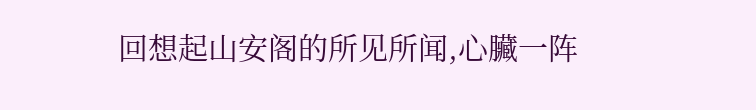回想起山安阁的所见所闻,心臟一阵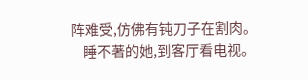阵难受,仿佛有钝刀子在割肉。
    睡不著的她,到客厅看电视。